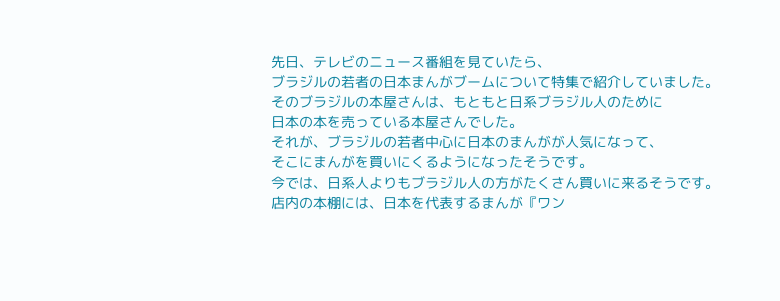先日、テレビのニュース番組を見ていたら、
ブラジルの若者の日本まんがブームについて特集で紹介していました。
そのブラジルの本屋さんは、もともと日系ブラジル人のために
日本の本を売っている本屋さんでした。
それが、ブラジルの若者中心に日本のまんがが人気になって、
そこにまんがを買いにくるようになったそうです。
今では、日系人よりもブラジル人の方がたくさん買いに来るそうです。
店内の本棚には、日本を代表するまんが『ワン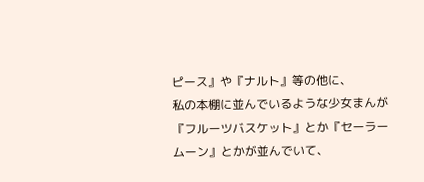ピース』や『ナルト』等の他に、
私の本棚に並んでいるような少女まんが『フルーツバスケット』とか『セーラームーン』とかが並んでいて、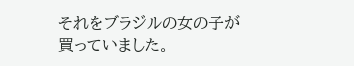それをブラジルの女の子が買っていました。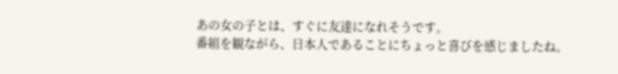あの女の子とは、すぐに友達になれそうです。
番組を観ながら、日本人であることにちょっと喜びを感じましたね。